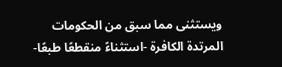ويستثنى مما سبق من الحكومات المرتدة الكافرة -استثناءً منقطعًا طبعًا-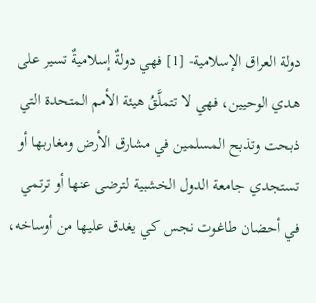دولة العراق الإسلامية- [1] فهي دولةٌ إسلاميةٌ تسير على هدي الوحيين، فهي لا تتملَّقُ هيئة الأمم المتحدة التي ذبحت وتذبح المسلمين في مشارق الأرض ومغاربها أو تستجدي جامعة الدول الخشبية لترضى عنها أو ترتمي في أحضان طاغوت نجس كي يغدق عليها من أوساخه،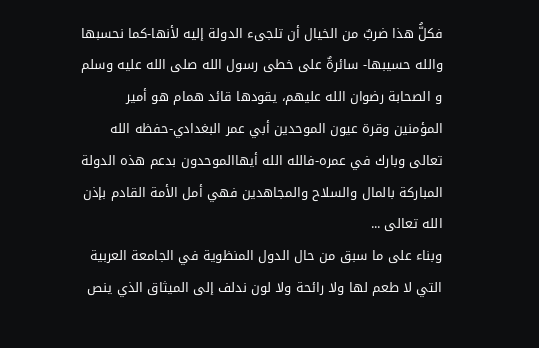فكلُّ هذا ضربٌ من الخيال أن تلجىء الدولة إليه لأنها-كما نحسبها والله حسيبها- سائرةٌ على خطى رسول الله صلى الله عليه وسلم و الصحابة رضوان الله عليهم، يقودها قائد همام هو أمير المؤمنين وقرة عيون الموحدين أبي عمر البغدادي-حفظه الله تعالى وبارك في عمره-فالله الله أيهاالموحدون بدعم هذه الدولة المباركة بالمال والسلاح والمجاهدين فهي أمل الأمة القادم بإذن الله تعالى ...
وبناء على ما سبق من حال الدول المنظوية في الجامعة العربية التي لا طعم لها ولا رائحة ولا لون ندلف إلى الميثاق الذي ينص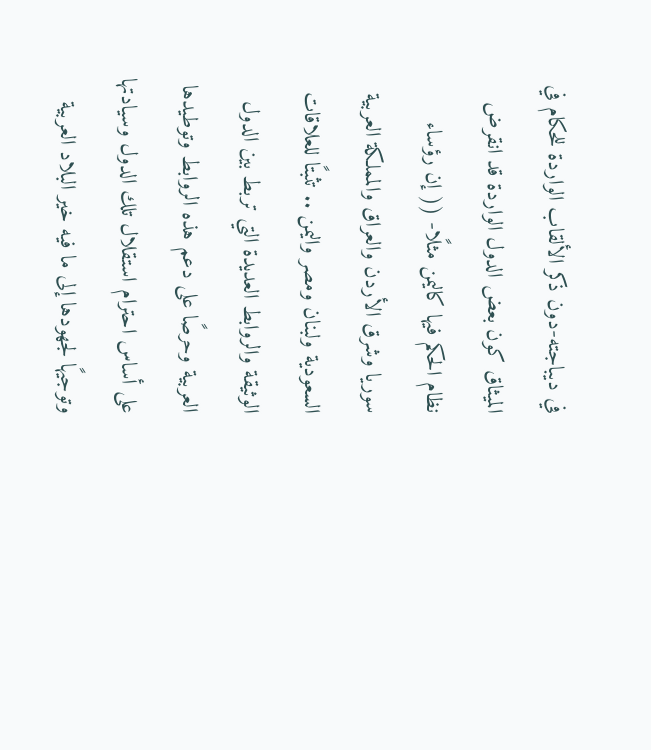في ديباجته-دون ذكر الألقاب الواردة للحكام في الميثاق كون بعض الدول الواردة قد انقرض نظام الحكم فيها كاليمن مثلًا- (( إن رؤساء سوريا وشرق الأردن والعراق والمملكة العربية السعودية ولبنان ومصر واليمن .. تثبتًا للعلاقات الوثيقة والروابط العديدة التي تربط بين الدول العربية وحرصًا على دعم هذه الروابط وتوطيدها على أساس احترام استقلال تلك الدول وسيادتها وتوجيهًا لجهودها إلى ما فيه خير البلاد العربية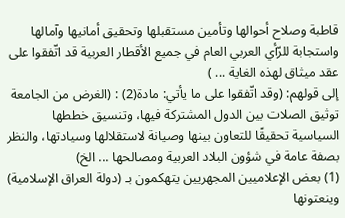قاطبة وصلاح أحوالها وتأمين مستقبلها وتحقيق أمانيها وآمالها واستجابة للرّأي العربي العام في جميع الأقطار العربية قد اتّفقوا على عقد ميثاق لهذه الغاية ... )
إلى قولهم: (وقد اتّفقوا على ما يأتي: مادة(2) : (الغرض من الجامعة توثيق الصلات بين الدول المشتركة فيها، وتنسيق خططها السياسية تحقيقًا للتعاون بينها وصيانة لاستقلالها وسيادتها، والنظر بصفة عامة في شؤون البلاد العربية ومصالحها ... الخ)
(1) بعض الإعلاميين المجهريين يتهكمون بـ (دولة العراق الإسلامية) وينعتونها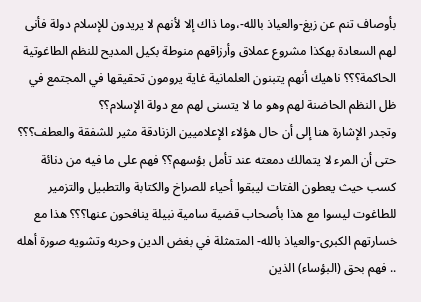بأوصاف تنم عن زيغ-والعياذ بالله-،وما ذاك إلا لأنهم لا يريدون للإسلام دولة فأنى لهم السعادة بهكذا مشروع عملاق وأرزاقهم منوطة بكيل المديح للنظم الطاغوتية الحاكمة؟؟؟ ناهيك أنهم يتبنون العلمانية غاية يرومون تحقيقها في المجتمع في ظل النظم الحاضنة لهم وهو ما لا يتسنى لهم مع دولة الإسلام؟؟
وتجدر الإشارة هنا إلى أن حال هؤلاء الإعلاميين الزنادقة مثير للشفقة والعطف؟؟؟ حتى أن المرء لا يتمالك دمعته عند تأمل بؤسهم؟؟ فهم على ما فيه من دنائة كسب حيث يعطون الفتات ليبقوا أحياء للصراخ والكتابة والتطبيل والتزمير للطاغوت ليسوا مع هذا بأصحاب قضية سامية نبيلة ينافحون عنها؟؟؟ هذا مع خسارتهم الكبرى-والعياذ بالله- المتمثلة في بغض الدين وحربه وتشويه صورة أهله .. فهم بحق (البؤساء) الذين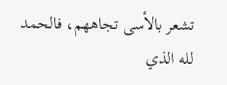تشعر بالأسى تجاههم، فالحمد لله الذي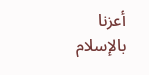أعزنا بالإسلام